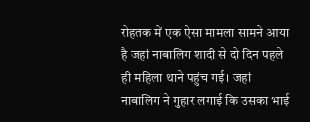रोहतक में एक ऐसा मामला सामने आया है जहां नाबालिग शादी से दो दिन पहले ही महिला थाने पहुंच गई। जहां नाबालिग ने गुहार लगाई कि उसका भाई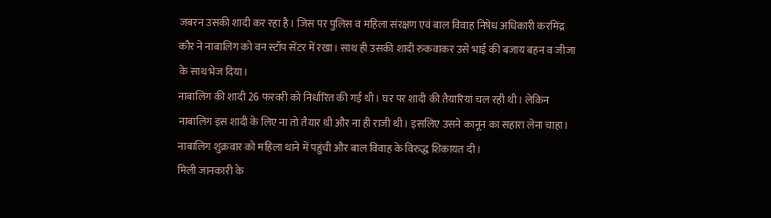जबरन उसकी शादी कर रहा है। जिस पर पुलिस व महिला संरक्षण एवं बाल विवाह निषेध अधिकारी करमिंद्र कौर ने नाबालिग को वन स्टॉप सेंटर में रखा। साथ ही उसकी शादी रुकवाकर उसे भाई की बजाय बहन व जीजा के साथ भेज दिया।
नाबालिग की शादी 26 फरवरी को निर्धारित की गई थी। घर पर शादी की तैयारियां चल रही थी। लेकिन नाबालिग इस शादी के लिए ना तो तैयार थी और ना ही राजी थी। इसलिए उसने कानून का सहारा लेना चाहा। नाबालिग शुक्रवार को महिला थाने में पहुंची और बाल विवाह के विरुद्ध शिकायत दी।
मिली जानकारी के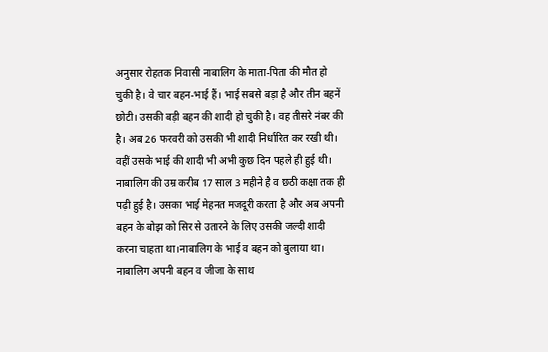अनुसार रोहतक निवासी नाबालिग के माता-पिता की मौत हो चुकी है। वे चार बहन-भाई हैं। भाई सबसे बड़ा है और तीन बहनें छोटी। उसकी बड़ी बहन की शादी हो चुकी है। वह तीसरे नंबर की है। अब 26 फरवरी को उसकी भी शादी निर्धारित कर रखी थी। वहीं उसके भाई की शादी भी अभी कुछ दिन पहले ही हुई थी।
नाबालिग की उम्र करीब 17 साल 3 महीने है व छठी कक्षा तक ही पढ़ी हुई है। उसका भाई मेहनत मजदूरी करता है और अब अपनी बहन के बोझ को सिर से उतारने के लिए उसकी जल्दी शादी करना चाहता था।नाबालिग के भाई व बहन को बुलाया था। नाबालिग अपनी बहन व जीजा के साथ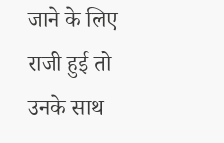जाने के लिए राजी हुई तो उनके साथ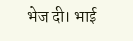भेज दी। भाई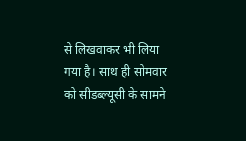से लिखवाकर भी लिया गया है। साथ ही सोमवार को सीडब्ल्यूसी के सामने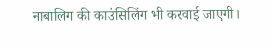नाबालिग की काउंसिलिंग भी करवाई जाएगी।